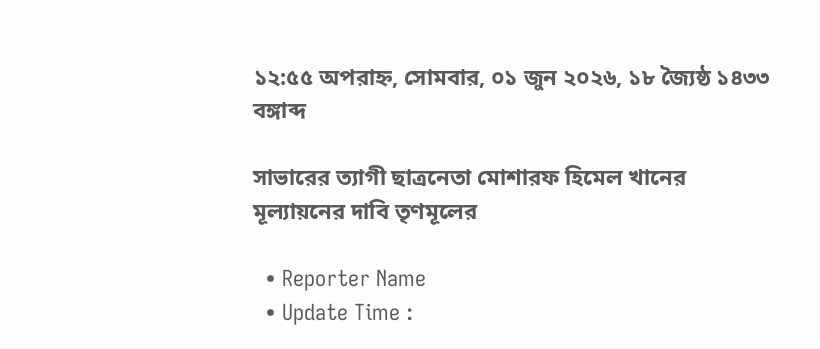১২:৫৫ অপরাহ্ন, সোমবার, ০১ জুন ২০২৬, ১৮ জ্যৈষ্ঠ ১৪৩৩ বঙ্গাব্দ

সাভারের ত্যাগী ছাত্রনেতা মোশারফ হিমেল খানের মূল্যায়নের দাবি তৃণমূলের

  • Reporter Name
  • Update Time :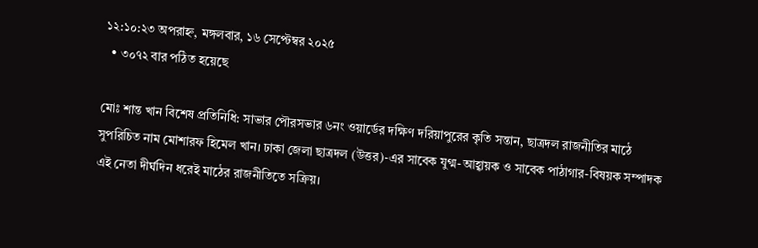১২:১০:২৩ অপরাহ্ন, মঙ্গলবার, ১৬ সেপ্টেম্বর ২০২৫
  • ৩০৭২ বার পঠিত হয়েছে

মোঃ শান্ত খান বিশেষ প্রতিনিধি: সাভার পৌরসভার ৬নং ওয়ার্ডের দক্ষিণ দরিয়াপুরের কৃতি সন্তান, ছাত্রদল রাজনীতির মাঠে সুপরিচিত নাম মোশারফ হিমেল খান। ঢাকা জেলা ছাত্রদল (উত্তর)-এর সাবেক যুগ্ম-আহ্বায়ক ও সাবেক পাঠাগার-বিষয়ক সম্পাদক এই নেতা দীর্ঘদিন ধরেই মাঠের রাজনীতিতে সক্রিয়।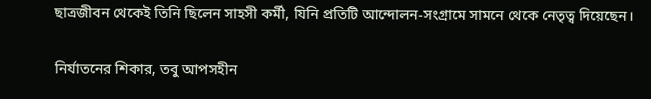ছাত্রজীবন থেকেই তিনি ছিলেন সাহসী কর্মী, যিনি প্রতিটি আন্দোলন-সংগ্রামে সামনে থেকে নেতৃত্ব দিয়েছেন।

নির্যাতনের শিকার, তবু আপসহীন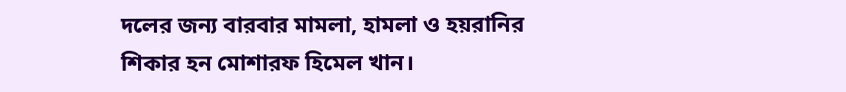দলের জন্য বারবার মামলা, হামলা ও হয়রানির শিকার হন মোশারফ হিমেল খান।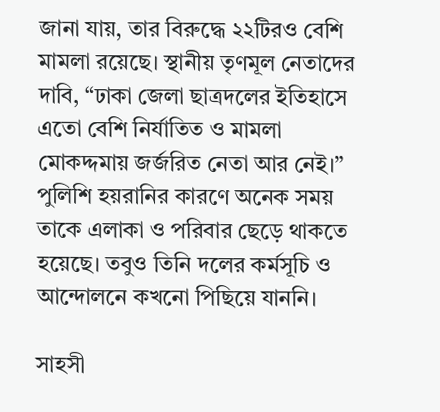জানা যায়, তার বিরুদ্ধে ২২টিরও বেশি মামলা রয়েছে। স্থানীয় তৃণমূল নেতাদের দাবি, “ঢাকা জেলা ছাত্রদলের ইতিহাসে এতো বেশি নির্যাতিত ও মামলা মোকদ্দমায় জর্জরিত নেতা আর নেই।”
পুলিশি হয়রানির কারণে অনেক সময় তাকে এলাকা ও পরিবার ছেড়ে থাকতে হয়েছে। তবুও তিনি দলের কর্মসূচি ও আন্দোলনে কখনো পিছিয়ে যাননি।

সাহসী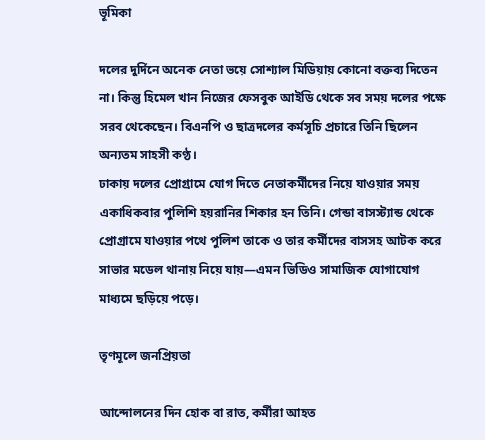ভূমিকা

দলের দুর্দিনে অনেক নেতা ভয়ে সোশ্যাল মিডিয়ায় কোনো বক্তব্য দিতেন না। কিন্তু হিমেল খান নিজের ফেসবুক আইডি থেকে সব সময় দলের পক্ষে সরব থেকেছেন। বিএনপি ও ছাত্রদলের কর্মসূচি প্রচারে তিনি ছিলেন অন্যতম সাহসী কণ্ঠ।
ঢাকায় দলের প্রোগ্রামে যোগ দিতে নেতাকর্মীদের নিয়ে যাওয়ার সময় একাধিকবার পুলিশি হয়রানির শিকার হন তিনি। গেন্ডা বাসস্ট্যান্ড থেকে প্রোগ্রামে যাওয়ার পথে পুলিশ তাকে ও তার কর্মীদের বাসসহ আটক করে সাভার মডেল থানায় নিয়ে যায়—এমন ভিডিও সামাজিক যোগাযোগ মাধ্যমে ছড়িয়ে পড়ে।

তৃণমূলে জনপ্রিয়তা

আন্দোলনের দিন হোক বা রাত, কর্মীরা আহত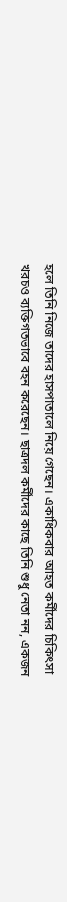হলে তিনি নিজে তাদের হাসপাতালে নিয়ে গেছেন। একাধিকবার আহত কর্মীদের চিকিৎসা খরচও ব্যক্তিগতভাবে বহন করেছেন। ছাত্রদল কর্মীদের কাছে তিনি শুধু নেতা নন, একজন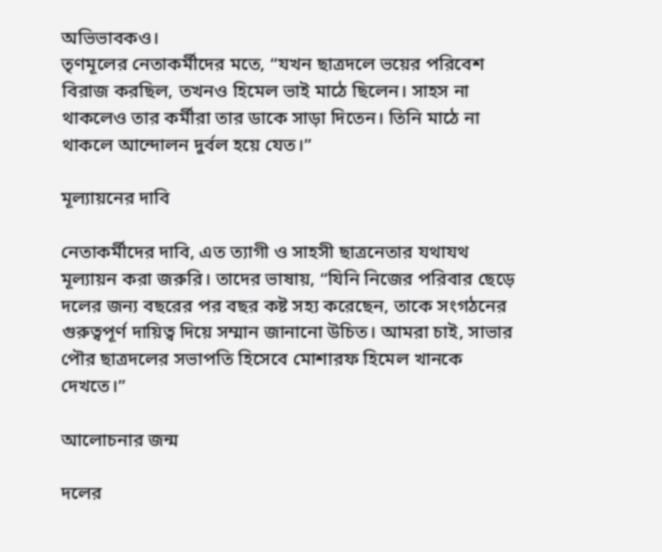অভিভাবকও।
তৃণমূলের নেতাকর্মীদের মতে, “যখন ছাত্রদলে ভয়ের পরিবেশ বিরাজ করছিল, তখনও হিমেল ভাই মাঠে ছিলেন। সাহস না থাকলেও তার কর্মীরা তার ডাকে সাড়া দিতেন। তিনি মাঠে না থাকলে আন্দোলন দুর্বল হয়ে যেত।”

মূল্যায়নের দাবি

নেতাকর্মীদের দাবি, এত ত্যাগী ও সাহসী ছাত্রনেতার যথাযথ মূল্যায়ন করা জরুরি। তাদের ভাষায়, “যিনি নিজের পরিবার ছেড়ে দলের জন্য বছরের পর বছর কষ্ট সহ্য করেছেন, তাকে সংগঠনের গুরুত্বপূর্ণ দায়িত্ব দিয়ে সম্মান জানানো উচিত। আমরা চাই, সাভার পৌর ছাত্রদলের সভাপতি হিসেবে মোশারফ হিমেল খানকে দেখতে।”

আলোচনার জন্ম

দলের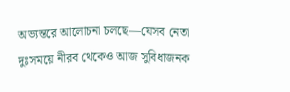অভ্যন্তরে আলোচনা চলছে—যেসব নেতা দুঃসময়ে নীরব থেকেও আজ সুবিধাজনক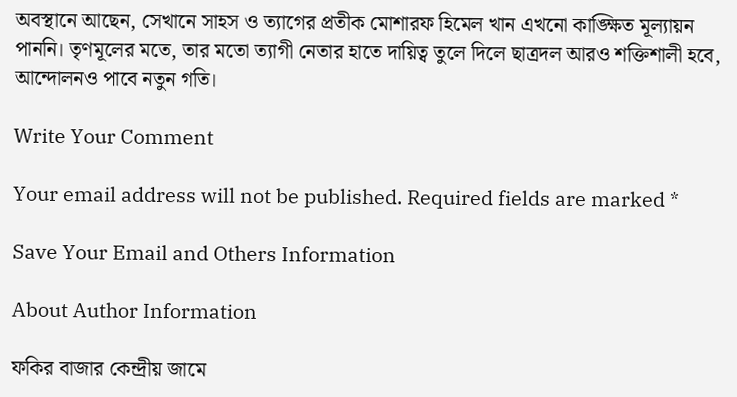অবস্থানে আছেন, সেখানে সাহস ও ত্যাগের প্রতীক মোশারফ হিমেল খান এখনো কাঙ্ক্ষিত মূল্যায়ন পাননি। তৃণমূলের মতে, তার মতো ত্যাগী নেতার হাতে দায়িত্ব তুলে দিলে ছাত্রদল আরও শক্তিশালী হবে, আন্দোলনও পাবে নতুন গতি।

Write Your Comment

Your email address will not be published. Required fields are marked *

Save Your Email and Others Information

About Author Information

ফকির বাজার কেন্দ্রীয় জামে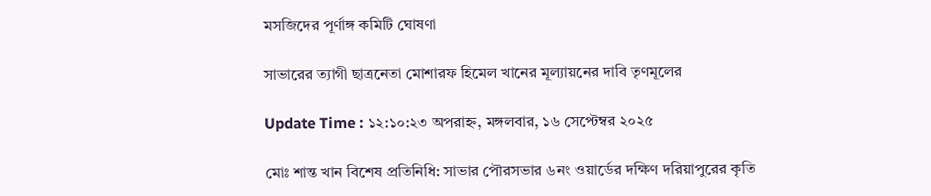মসজিদের পূর্ণাঙ্গ কমিটি ঘোষণা

সাভারের ত্যাগী ছাত্রনেতা মোশারফ হিমেল খানের মূল্যায়নের দাবি তৃণমূলের

Update Time : ১২:১০:২৩ অপরাহ্ন, মঙ্গলবার, ১৬ সেপ্টেম্বর ২০২৫

মোঃ শান্ত খান বিশেষ প্রতিনিধি: সাভার পৌরসভার ৬নং ওয়ার্ডের দক্ষিণ দরিয়াপুরের কৃতি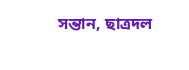সন্তান, ছাত্রদল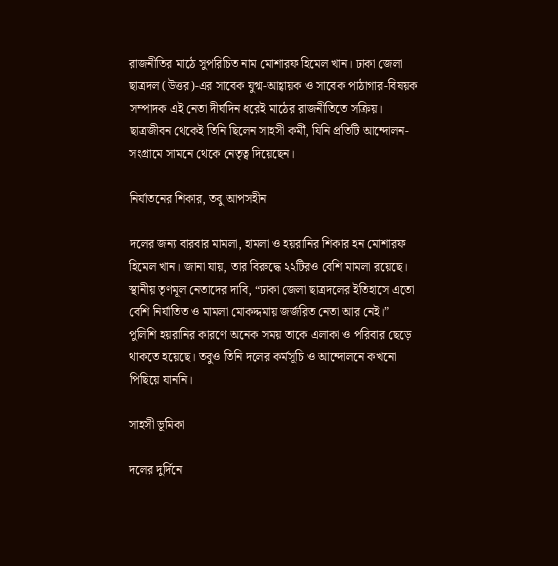রাজনীতির মাঠে সুপরিচিত নাম মোশারফ হিমেল খান। ঢাকা জেলা ছাত্রদল (উত্তর)-এর সাবেক যুগ্ম-আহ্বায়ক ও সাবেক পাঠাগার-বিষয়ক সম্পাদক এই নেতা দীর্ঘদিন ধরেই মাঠের রাজনীতিতে সক্রিয়। ছাত্রজীবন থেকেই তিনি ছিলেন সাহসী কর্মী, যিনি প্রতিটি আন্দোলন-সংগ্রামে সামনে থেকে নেতৃত্ব দিয়েছেন।

নির্যাতনের শিকার, তবু আপসহীন

দলের জন্য বারবার মামলা, হামলা ও হয়রানির শিকার হন মোশারফ হিমেল খান। জানা যায়, তার বিরুদ্ধে ২২টিরও বেশি মামলা রয়েছে। স্থানীয় তৃণমূল নেতাদের দাবি, “ঢাকা জেলা ছাত্রদলের ইতিহাসে এতো বেশি নির্যাতিত ও মামলা মোকদ্দমায় জর্জরিত নেতা আর নেই।”
পুলিশি হয়রানির কারণে অনেক সময় তাকে এলাকা ও পরিবার ছেড়ে থাকতে হয়েছে। তবুও তিনি দলের কর্মসূচি ও আন্দোলনে কখনো পিছিয়ে যাননি।

সাহসী ভূমিকা

দলের দুর্দিনে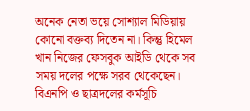অনেক নেতা ভয়ে সোশ্যাল মিডিয়ায় কোনো বক্তব্য দিতেন না। কিন্তু হিমেল খান নিজের ফেসবুক আইডি থেকে সব সময় দলের পক্ষে সরব থেকেছেন। বিএনপি ও ছাত্রদলের কর্মসূচি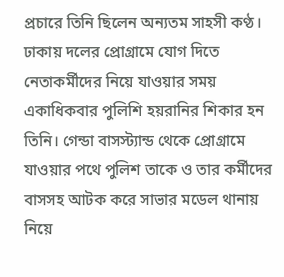প্রচারে তিনি ছিলেন অন্যতম সাহসী কণ্ঠ।
ঢাকায় দলের প্রোগ্রামে যোগ দিতে নেতাকর্মীদের নিয়ে যাওয়ার সময় একাধিকবার পুলিশি হয়রানির শিকার হন তিনি। গেন্ডা বাসস্ট্যান্ড থেকে প্রোগ্রামে যাওয়ার পথে পুলিশ তাকে ও তার কর্মীদের বাসসহ আটক করে সাভার মডেল থানায় নিয়ে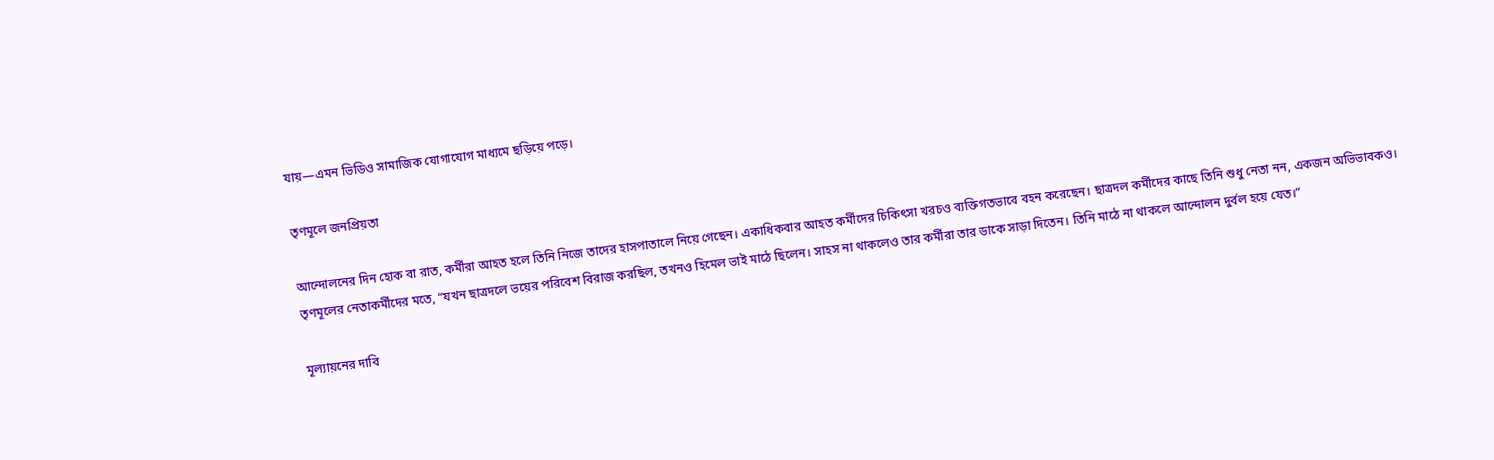যায়—এমন ভিডিও সামাজিক যোগাযোগ মাধ্যমে ছড়িয়ে পড়ে।

তৃণমূলে জনপ্রিয়তা

আন্দোলনের দিন হোক বা রাত, কর্মীরা আহত হলে তিনি নিজে তাদের হাসপাতালে নিয়ে গেছেন। একাধিকবার আহত কর্মীদের চিকিৎসা খরচও ব্যক্তিগতভাবে বহন করেছেন। ছাত্রদল কর্মীদের কাছে তিনি শুধু নেতা নন, একজন অভিভাবকও।
তৃণমূলের নেতাকর্মীদের মতে, “যখন ছাত্রদলে ভয়ের পরিবেশ বিরাজ করছিল, তখনও হিমেল ভাই মাঠে ছিলেন। সাহস না থাকলেও তার কর্মীরা তার ডাকে সাড়া দিতেন। তিনি মাঠে না থাকলে আন্দোলন দুর্বল হয়ে যেত।”

মূল্যায়নের দাবি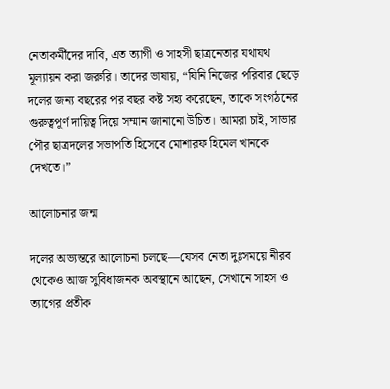নেতাকর্মীদের দাবি, এত ত্যাগী ও সাহসী ছাত্রনেতার যথাযথ মূল্যায়ন করা জরুরি। তাদের ভাষায়, “যিনি নিজের পরিবার ছেড়ে দলের জন্য বছরের পর বছর কষ্ট সহ্য করেছেন, তাকে সংগঠনের গুরুত্বপূর্ণ দায়িত্ব দিয়ে সম্মান জানানো উচিত। আমরা চাই, সাভার পৌর ছাত্রদলের সভাপতি হিসেবে মোশারফ হিমেল খানকে দেখতে।”

আলোচনার জন্ম

দলের অভ্যন্তরে আলোচনা চলছে—যেসব নেতা দুঃসময়ে নীরব থেকেও আজ সুবিধাজনক অবস্থানে আছেন, সেখানে সাহস ও ত্যাগের প্রতীক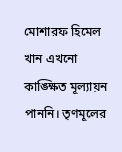মোশারফ হিমেল খান এখনো কাঙ্ক্ষিত মূল্যায়ন পাননি। তৃণমূলের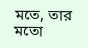মতে, তার মতো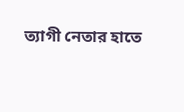ত্যাগী নেতার হাতে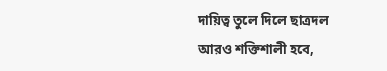দায়িত্ব তুলে দিলে ছাত্রদল আরও শক্তিশালী হবে,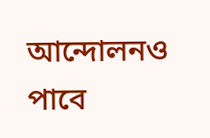আন্দোলনও পাবে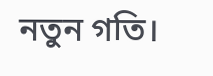নতুন গতি।